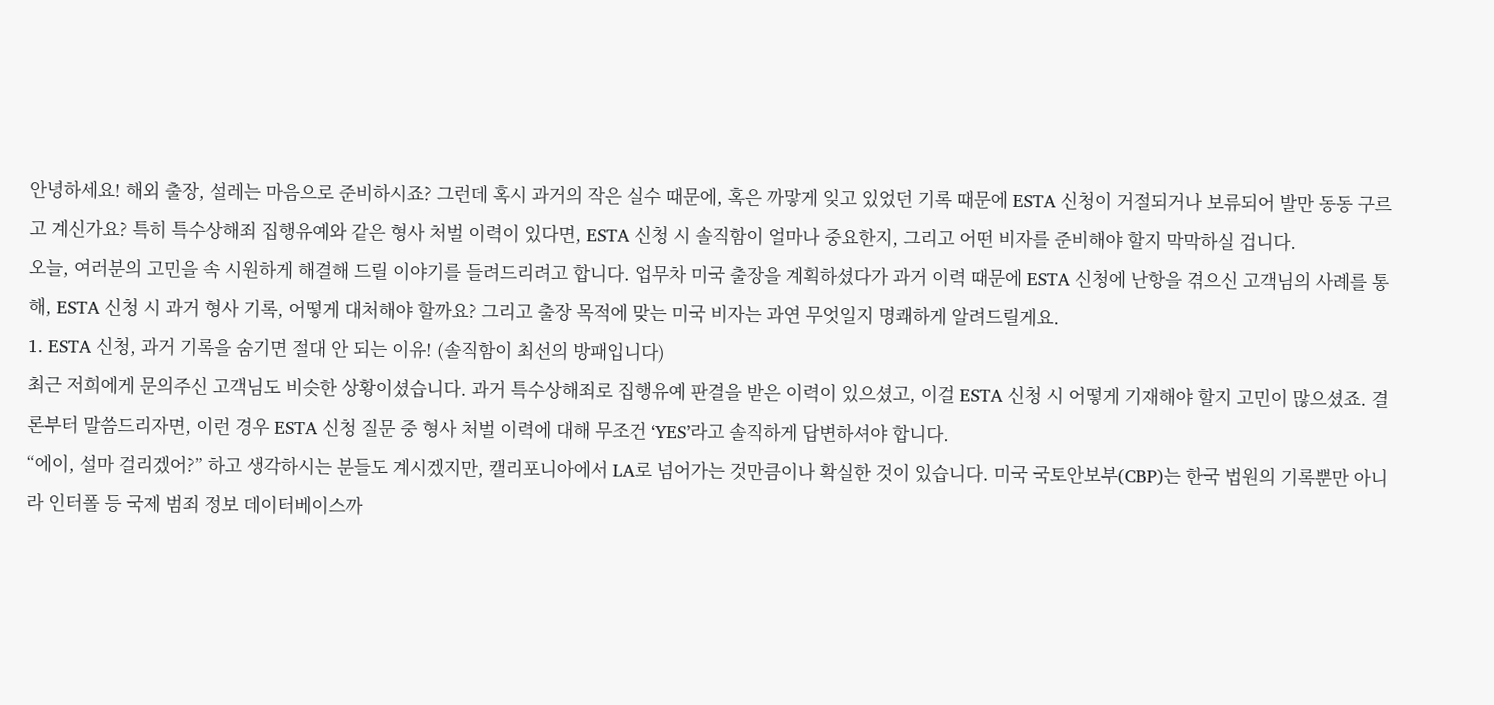안녕하세요! 해외 출장, 설레는 마음으로 준비하시죠? 그런데 혹시 과거의 작은 실수 때문에, 혹은 까맣게 잊고 있었던 기록 때문에 ESTA 신청이 거절되거나 보류되어 발만 동동 구르고 계신가요? 특히 특수상해죄 집행유예와 같은 형사 처벌 이력이 있다면, ESTA 신청 시 솔직함이 얼마나 중요한지, 그리고 어떤 비자를 준비해야 할지 막막하실 겁니다.
오늘, 여러분의 고민을 속 시원하게 해결해 드릴 이야기를 들려드리려고 합니다. 업무차 미국 출장을 계획하셨다가 과거 이력 때문에 ESTA 신청에 난항을 겪으신 고객님의 사례를 통해, ESTA 신청 시 과거 형사 기록, 어떻게 대처해야 할까요? 그리고 출장 목적에 맞는 미국 비자는 과연 무엇일지 명쾌하게 알려드릴게요.
1. ESTA 신청, 과거 기록을 숨기면 절대 안 되는 이유! (솔직함이 최선의 방패입니다)
최근 저희에게 문의주신 고객님도 비슷한 상황이셨습니다. 과거 특수상해죄로 집행유예 판결을 받은 이력이 있으셨고, 이걸 ESTA 신청 시 어떻게 기재해야 할지 고민이 많으셨죠. 결론부터 말씀드리자면, 이런 경우 ESTA 신청 질문 중 형사 처벌 이력에 대해 무조건 ‘YES’라고 솔직하게 답변하셔야 합니다.
“에이, 설마 걸리겠어?” 하고 생각하시는 분들도 계시겠지만, 캘리포니아에서 LA로 넘어가는 것만큼이나 확실한 것이 있습니다. 미국 국토안보부(CBP)는 한국 법원의 기록뿐만 아니라 인터폴 등 국제 범죄 정보 데이터베이스까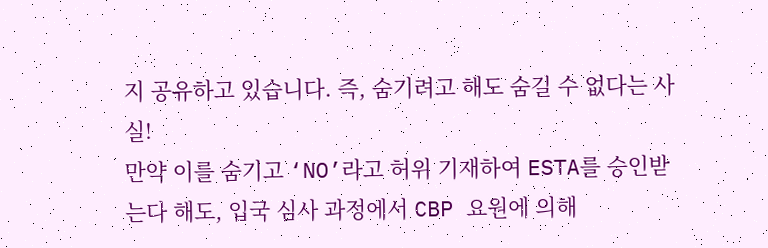지 공유하고 있습니다. 즉, 숨기려고 해도 숨길 수 없다는 사실!
만약 이를 숨기고 ‘NO’라고 허위 기재하여 ESTA를 승인받는다 해도, 입국 심사 과정에서 CBP 요원에 의해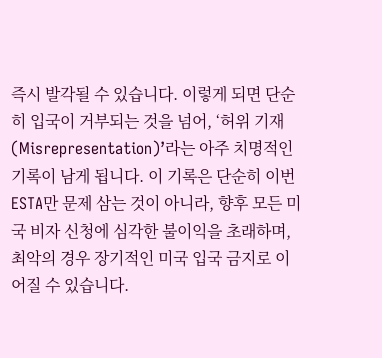즉시 발각될 수 있습니다. 이렇게 되면 단순히 입국이 거부되는 것을 넘어, ‘허위 기재(Misrepresentation)’라는 아주 치명적인 기록이 남게 됩니다. 이 기록은 단순히 이번 ESTA만 문제 삼는 것이 아니라, 향후 모든 미국 비자 신청에 심각한 불이익을 초래하며, 최악의 경우 장기적인 미국 입국 금지로 이어질 수 있습니다.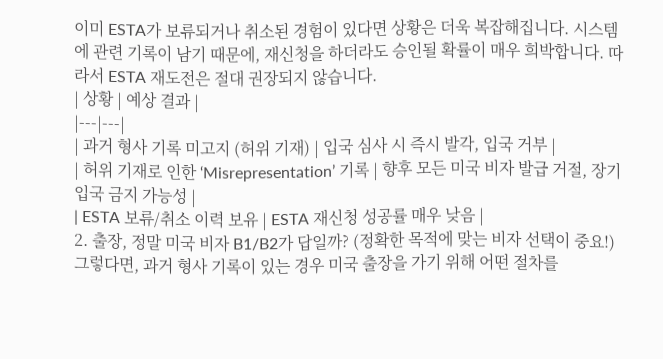이미 ESTA가 보류되거나 취소된 경험이 있다면 상황은 더욱 복잡해집니다. 시스템에 관련 기록이 남기 때문에, 재신청을 하더라도 승인될 확률이 매우 희박합니다. 따라서 ESTA 재도전은 절대 권장되지 않습니다.
| 상황 | 예상 결과 |
|---|---|
| 과거 형사 기록 미고지 (허위 기재) | 입국 심사 시 즉시 발각, 입국 거부 |
| 허위 기재로 인한 ‘Misrepresentation’ 기록 | 향후 모든 미국 비자 발급 거절, 장기 입국 금지 가능성 |
| ESTA 보류/취소 이력 보유 | ESTA 재신청 성공률 매우 낮음 |
2. 출장, 정말 미국 비자 B1/B2가 답일까? (정확한 목적에 맞는 비자 선택이 중요!)
그렇다면, 과거 형사 기록이 있는 경우 미국 출장을 가기 위해 어떤 절차를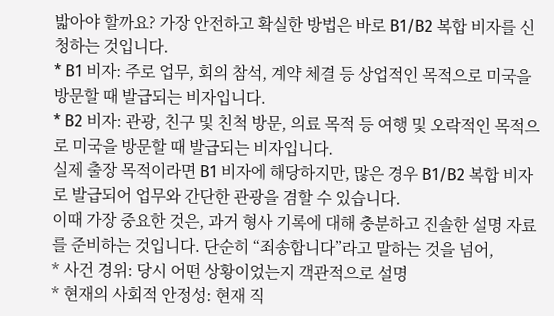밟아야 할까요? 가장 안전하고 확실한 방법은 바로 B1/B2 복합 비자를 신청하는 것입니다.
* B1 비자: 주로 업무, 회의 참석, 계약 체결 등 상업적인 목적으로 미국을 방문할 때 발급되는 비자입니다.
* B2 비자: 관광, 친구 및 친척 방문, 의료 목적 등 여행 및 오락적인 목적으로 미국을 방문할 때 발급되는 비자입니다.
실제 출장 목적이라면 B1 비자에 해당하지만, 많은 경우 B1/B2 복합 비자로 발급되어 업무와 간단한 관광을 겸할 수 있습니다.
이때 가장 중요한 것은, 과거 형사 기록에 대해 충분하고 진솔한 설명 자료를 준비하는 것입니다. 단순히 “죄송합니다”라고 말하는 것을 넘어,
* 사건 경위: 당시 어떤 상황이었는지 객관적으로 설명
* 현재의 사회적 안정성: 현재 직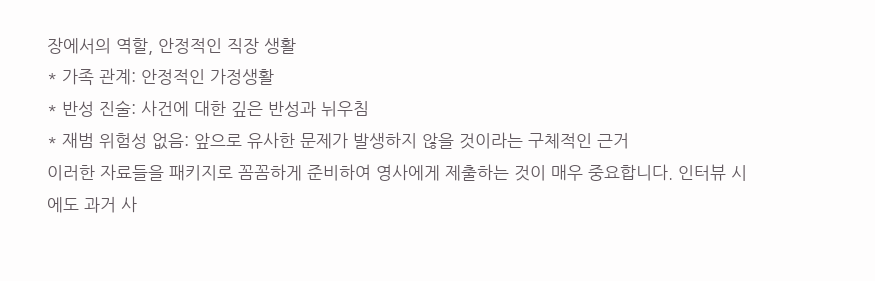장에서의 역할, 안정적인 직장 생활
* 가족 관계: 안정적인 가정생활
* 반성 진술: 사건에 대한 깊은 반성과 뉘우침
* 재범 위험성 없음: 앞으로 유사한 문제가 발생하지 않을 것이라는 구체적인 근거
이러한 자료들을 패키지로 꼼꼼하게 준비하여 영사에게 제출하는 것이 매우 중요합니다. 인터뷰 시에도 과거 사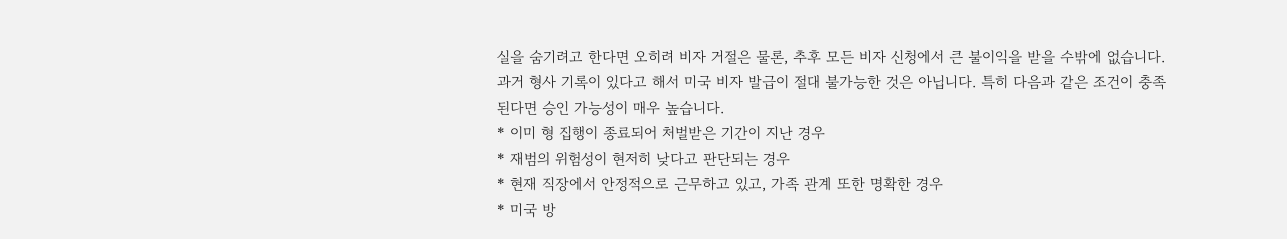실을 숨기려고 한다면 오히려 비자 거절은 물론, 추후 모든 비자 신청에서 큰 불이익을 받을 수밖에 없습니다.
과거 형사 기록이 있다고 해서 미국 비자 발급이 절대 불가능한 것은 아닙니다. 특히 다음과 같은 조건이 충족된다면 승인 가능성이 매우 높습니다.
* 이미 형 집행이 종료되어 처벌받은 기간이 지난 경우
* 재범의 위험성이 현저히 낮다고 판단되는 경우
* 현재 직장에서 안정적으로 근무하고 있고, 가족 관계 또한 명확한 경우
* 미국 방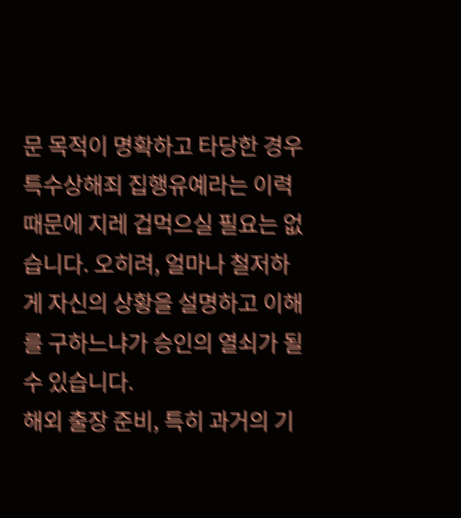문 목적이 명확하고 타당한 경우
특수상해죄 집행유예라는 이력 때문에 지레 겁먹으실 필요는 없습니다. 오히려, 얼마나 철저하게 자신의 상황을 설명하고 이해를 구하느냐가 승인의 열쇠가 될 수 있습니다.
해외 출장 준비, 특히 과거의 기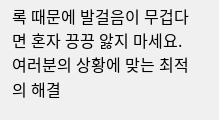록 때문에 발걸음이 무겁다면 혼자 끙끙 앓지 마세요. 여러분의 상황에 맞는 최적의 해결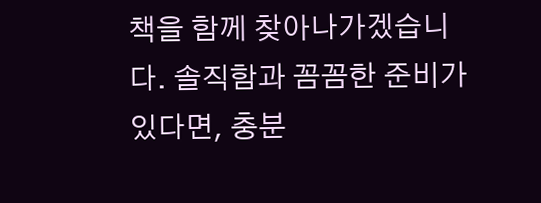책을 함께 찾아나가겠습니다. 솔직함과 꼼꼼한 준비가 있다면, 충분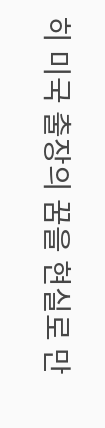히 미국 출장의 꿈을 현실로 만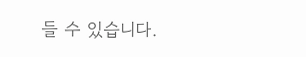들 수 있습니다.